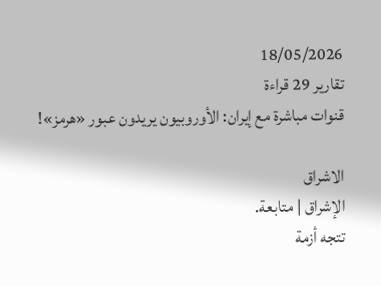18/05/2026
تقاریر 29 قراءة
قنوات مباشرة مع إيران: الأوروبيون يريدون عبور «هرمز»!

الاشراق
الإشراق | متابعة.
تتجه أزمة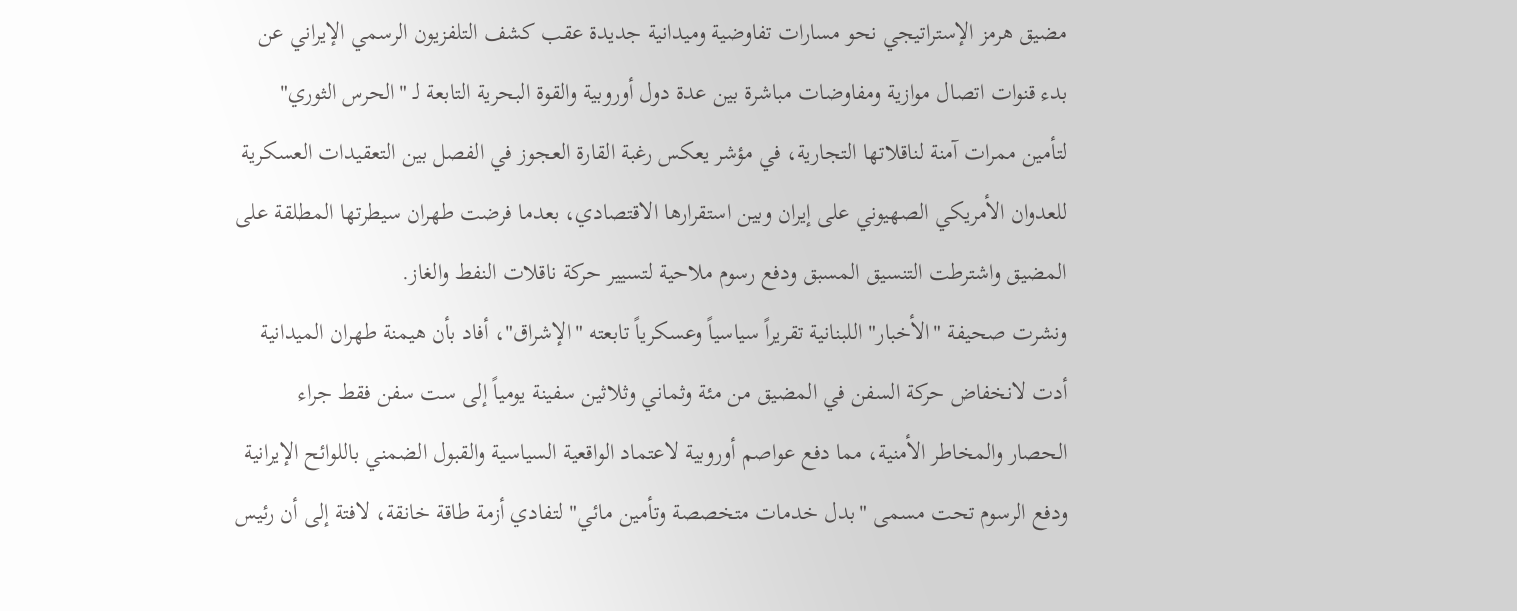مضيق هرمز الإستراتيجي نحو مسارات تفاوضية وميدانية جديدة عقب كشف التلفزيون الرسمي الإيراني عن بدء قنوات اتصال موازية ومفاوضات مباشرة بين عدة دول أوروبية والقوة البحرية التابعة لـ "الحرس الثوري" لتأمين ممرات آمنة لناقلاتها التجارية، في مؤشر يعكس رغبة القارة العجوز في الفصل بين التعقيدات العسكرية للعدوان الأمريكي الصهيوني على إيران وبين استقرارها الاقتصادي، بعدما فرضت طهران سيطرتها المطلقة على المضيق واشترطت التنسيق المسبق ودفع رسوم ملاحية لتسيير حركة ناقلات النفط والغاز.
ونشرت صحيفة "الأخبار" اللبنانية تقريراً سياسياً وعسكرياً تابعته "الإشراق"، أفاد بأن هيمنة طهران الميدانية أدت لانخفاض حركة السفن في المضيق من مئة وثماني وثلاثين سفينة يومياً إلى ست سفن فقط جراء الحصار والمخاطر الأمنية، مما دفع عواصم أوروبية لاعتماد الواقعية السياسية والقبول الضمني باللوائح الإيرانية ودفع الرسوم تحت مسمى "بدل خدمات متخصصة وتأمين مائي" لتفادي أزمة طاقة خانقة، لافتة إلى أن رئيس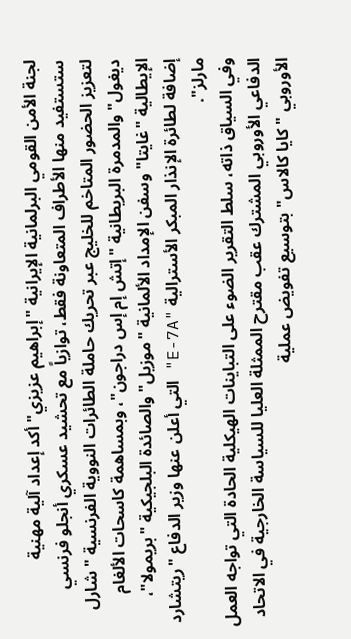لجنة الأمن القومي البرلمانية الإيرانية "إبراهيم عزيزي" أكد إعداد آلية مهنية ستستفيد منها الأطراف المتعاونة فقط، توازياً مع تحشيد عسكري أنجلو فرنسي لتعزيز الحضور المتاخم للخليج عبر تحريك حاملة الطائرات النووية الفرنسية "شارل ديغول" والمدمرة البريطانية "إتش إم إس دراجون"، وبمساهمة كاسحات الألغام الإيطالية "غايتا" وسفن الإمداد الألمانية "موزيل" والصائدة البلجيكية "بريمولا"، إضافة لطائرة الإنذار المبكر الأسترالية "E-7A" التي أعلن عنها وزير الدفاع "ريتشارد مارلز".
وفي السياق ذاته، سلط التقرير الضوء على التباينات الهيكلية الحادة التي تواجه العمل الدفاعي الأوروبي المشترك عقب مقترح الممثلة العليا للسياسة الخارجية في الاتحاد الأوروبي "كايا كالاس" بتوسيع تفويض عملية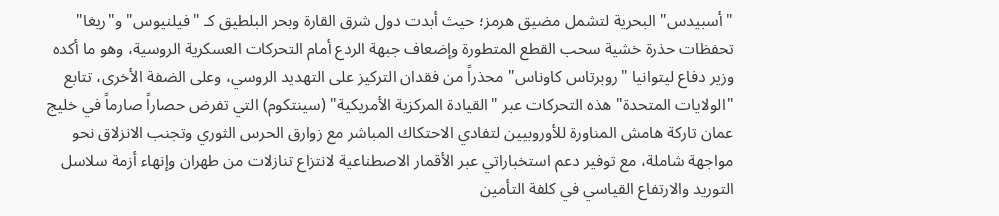"أسبيدس" البحرية لتشمل مضيق هرمز؛ حيث أبدت دول شرق القارة وبحر البلطيق كـ "فيلنيوس" و"ريغا" تحفظات حذرة خشية سحب القطع المتطورة وإضعاف جبهة الردع أمام التحركات العسكرية الروسية، وهو ما أكده وزير دفاع ليتوانيا "روبرتاس كاوناس" محذراً من فقدان التركيز على التهديد الروسي، وعلى الضفة الأخرى، تتابع "الولايات المتحدة" هذه التحركات عبر "القيادة المركزية الأمريكية" (سينتكوم) التي تفرض حصاراً صارماً في خليج عمان تاركة هامش المناورة للأوروبيين لتفادي الاحتكاك المباشر مع زوارق الحرس الثوري وتجنب الانزلاق نحو مواجهة شاملة، مع توفير دعم استخباراتي عبر الأقمار الاصطناعية لانتزاع تنازلات من طهران وإنهاء أزمة سلاسل التوريد والارتفاع القياسي في كلفة التأمين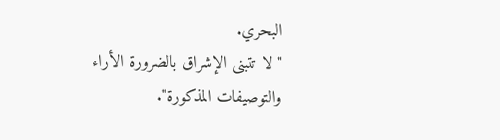البحري.
"لا تتبنى الإشراق بالضرورة الأراء والتوصيفات المذكورة".